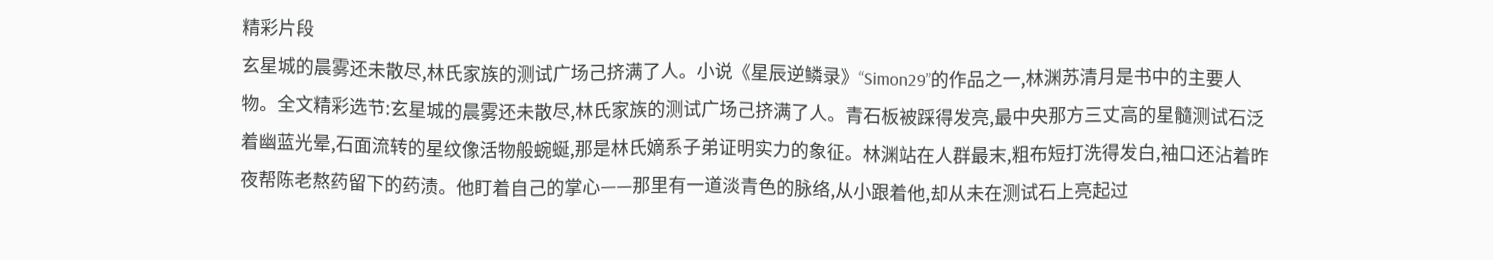精彩片段
玄星城的晨雾还未散尽,林氏家族的测试广场己挤满了人。小说《星辰逆鳞录》“Simon29”的作品之一,林渊苏清月是书中的主要人物。全文精彩选节:玄星城的晨雾还未散尽,林氏家族的测试广场己挤满了人。青石板被踩得发亮,最中央那方三丈高的星髓测试石泛着幽蓝光晕,石面流转的星纹像活物般蜿蜒,那是林氏嫡系子弟证明实力的象征。林渊站在人群最末,粗布短打洗得发白,袖口还沾着昨夜帮陈老熬药留下的药渍。他盯着自己的掌心——那里有一道淡青色的脉络,从小跟着他,却从未在测试石上亮起过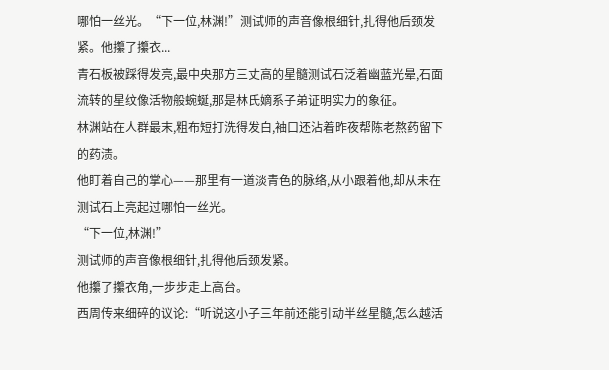哪怕一丝光。“下一位,林渊!”测试师的声音像根细针,扎得他后颈发紧。他攥了攥衣...
青石板被踩得发亮,最中央那方三丈高的星髓测试石泛着幽蓝光晕,石面流转的星纹像活物般蜿蜒,那是林氏嫡系子弟证明实力的象征。
林渊站在人群最末,粗布短打洗得发白,袖口还沾着昨夜帮陈老熬药留下的药渍。
他盯着自己的掌心——那里有一道淡青色的脉络,从小跟着他,却从未在测试石上亮起过哪怕一丝光。
“下一位,林渊!”
测试师的声音像根细针,扎得他后颈发紧。
他攥了攥衣角,一步步走上高台。
西周传来细碎的议论:“听说这小子三年前还能引动半丝星髓,怎么越活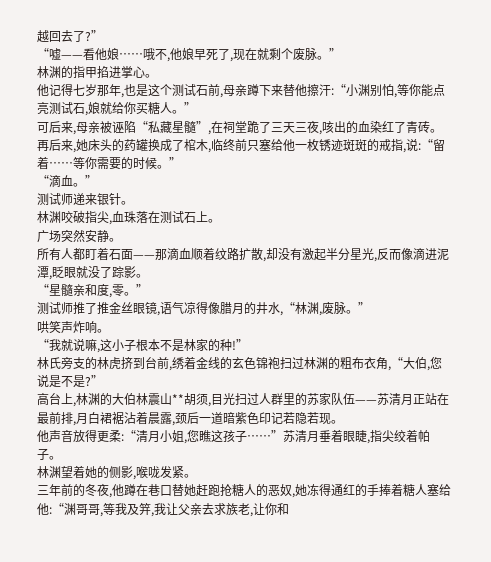越回去了?”
“嘘——看他娘……哦不,他娘早死了,现在就剩个废脉。”
林渊的指甲掐进掌心。
他记得七岁那年,也是这个测试石前,母亲蹲下来替他擦汗:“小渊别怕,等你能点亮测试石,娘就给你买糖人。”
可后来,母亲被诬陷“私藏星髓”,在祠堂跪了三天三夜,咳出的血染红了青砖。
再后来,她床头的药罐换成了棺木,临终前只塞给他一枚锈迹斑斑的戒指,说:“留着……等你需要的时候。”
“滴血。”
测试师递来银针。
林渊咬破指尖,血珠落在测试石上。
广场突然安静。
所有人都盯着石面——那滴血顺着纹路扩散,却没有激起半分星光,反而像滴进泥潭,眨眼就没了踪影。
“星髓亲和度,零。”
测试师推了推金丝眼镜,语气凉得像腊月的井水,“林渊,废脉。”
哄笑声炸响。
“我就说嘛,这小子根本不是林家的种!”
林氏旁支的林虎挤到台前,绣着金线的玄色锦袍扫过林渊的粗布衣角,“大伯,您说是不是?”
高台上,林渊的大伯林震山**胡须,目光扫过人群里的苏家队伍——苏清月正站在最前排,月白裙裾沾着晨露,颈后一道暗紫色印记若隐若现。
他声音放得更柔:“清月小姐,您瞧这孩子……”苏清月垂着眼睫,指尖绞着帕子。
林渊望着她的侧影,喉咙发紧。
三年前的冬夜,他蹲在巷口替她赶跑抢糖人的恶奴,她冻得通红的手捧着糖人塞给他:“渊哥哥,等我及笄,我让父亲去求族老,让你和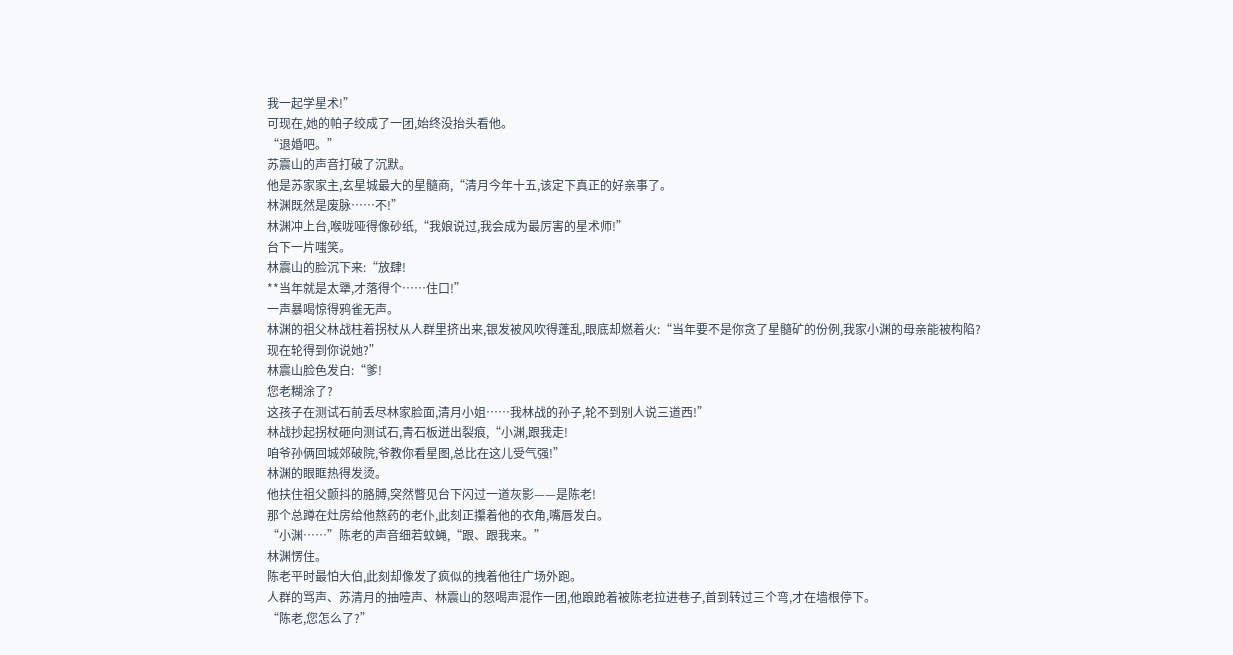我一起学星术!”
可现在,她的帕子绞成了一团,始终没抬头看他。
“退婚吧。”
苏震山的声音打破了沉默。
他是苏家家主,玄星城最大的星髓商,“清月今年十五,该定下真正的好亲事了。
林渊既然是废脉……不!”
林渊冲上台,喉咙哑得像砂纸,“我娘说过,我会成为最厉害的星术师!”
台下一片嗤笑。
林震山的脸沉下来:“放肆!
**当年就是太犟,才落得个……住口!”
一声暴喝惊得鸦雀无声。
林渊的祖父林战柱着拐杖从人群里挤出来,银发被风吹得蓬乱,眼底却燃着火:“当年要不是你贪了星髓矿的份例,我家小渊的母亲能被构陷?
现在轮得到你说她?”
林震山脸色发白:“爹!
您老糊涂了?
这孩子在测试石前丢尽林家脸面,清月小姐……我林战的孙子,轮不到别人说三道西!”
林战抄起拐杖砸向测试石,青石板迸出裂痕,“小渊,跟我走!
咱爷孙俩回城郊破院,爷教你看星图,总比在这儿受气强!”
林渊的眼眶热得发烫。
他扶住祖父颤抖的胳膊,突然瞥见台下闪过一道灰影——是陈老!
那个总蹲在灶房给他熬药的老仆,此刻正攥着他的衣角,嘴唇发白。
“小渊……”陈老的声音细若蚊蝇,“跟、跟我来。”
林渊愣住。
陈老平时最怕大伯,此刻却像发了疯似的拽着他往广场外跑。
人群的骂声、苏清月的抽噎声、林震山的怒喝声混作一团,他踉跄着被陈老拉进巷子,首到转过三个弯,才在墙根停下。
“陈老,您怎么了?”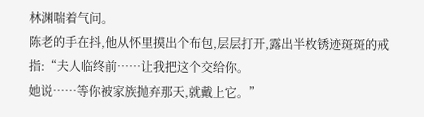林渊喘着气问。
陈老的手在抖,他从怀里摸出个布包,层层打开,露出半枚锈迹斑斑的戒指:“夫人临终前……让我把这个交给你。
她说……等你被家族抛弃那天,就戴上它。”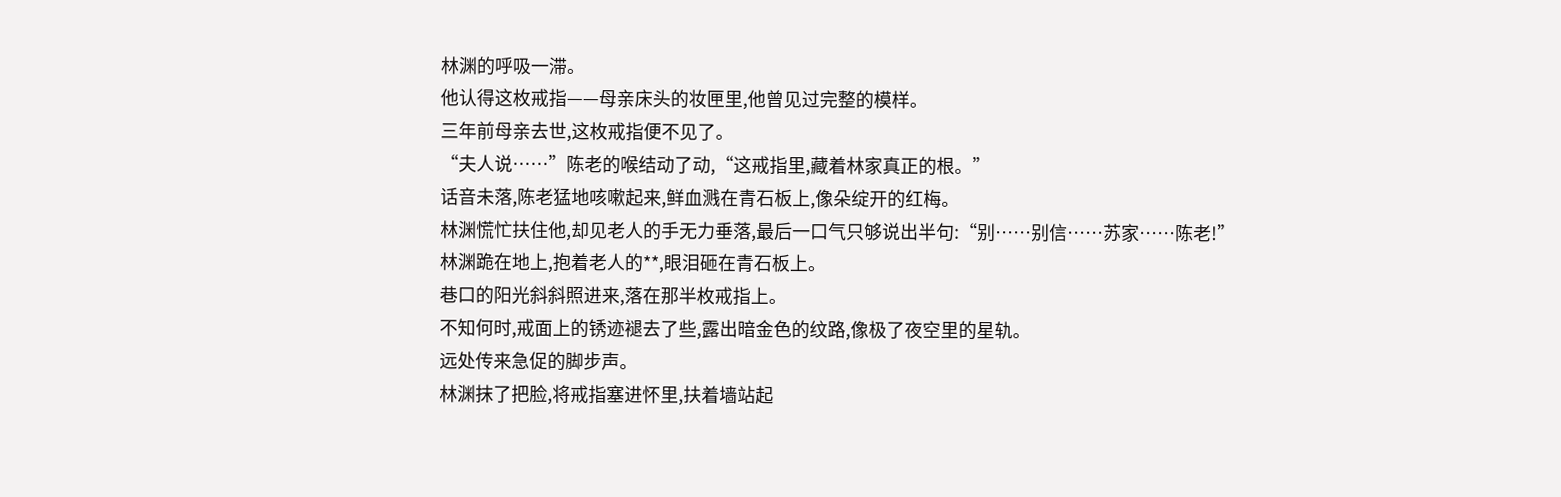林渊的呼吸一滞。
他认得这枚戒指——母亲床头的妆匣里,他曾见过完整的模样。
三年前母亲去世,这枚戒指便不见了。
“夫人说……”陈老的喉结动了动,“这戒指里,藏着林家真正的根。”
话音未落,陈老猛地咳嗽起来,鲜血溅在青石板上,像朵绽开的红梅。
林渊慌忙扶住他,却见老人的手无力垂落,最后一口气只够说出半句:“别……别信……苏家……陈老!”
林渊跪在地上,抱着老人的**,眼泪砸在青石板上。
巷口的阳光斜斜照进来,落在那半枚戒指上。
不知何时,戒面上的锈迹褪去了些,露出暗金色的纹路,像极了夜空里的星轨。
远处传来急促的脚步声。
林渊抹了把脸,将戒指塞进怀里,扶着墙站起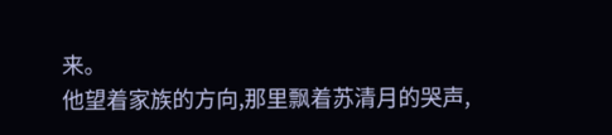来。
他望着家族的方向,那里飘着苏清月的哭声,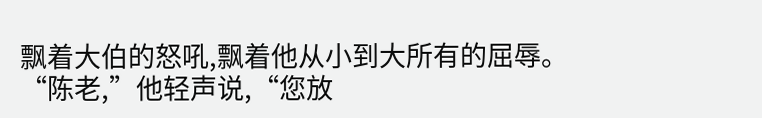飘着大伯的怒吼,飘着他从小到大所有的屈辱。
“陈老,”他轻声说,“您放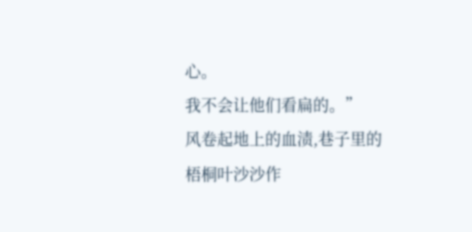心。
我不会让他们看扁的。”
风卷起地上的血渍,巷子里的梧桐叶沙沙作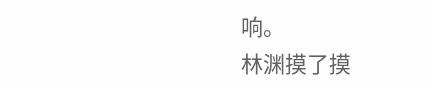响。
林渊摸了摸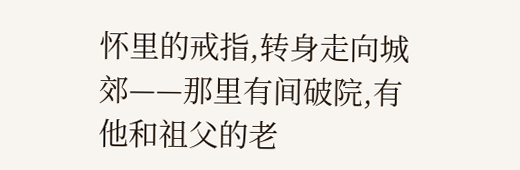怀里的戒指,转身走向城郊——那里有间破院,有他和祖父的老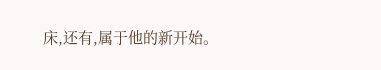床,还有,属于他的新开始。